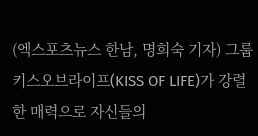(엑스포츠뉴스 한남, 명희숙 기자) 그룹 키스오브라이프(KISS OF LIFE)가 강렬한 매력으로 자신들의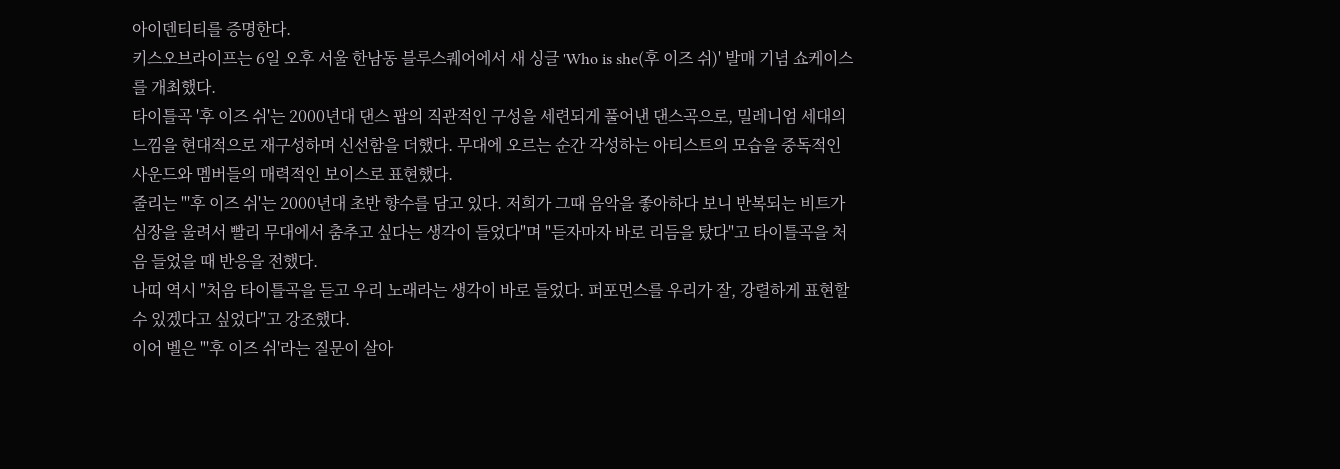아이덴티티를 증명한다.
키스오브라이프는 6일 오후 서울 한남동 블루스퀘어에서 새 싱글 'Who is she(후 이즈 쉬)' 발매 기념 쇼케이스를 개최했다.
타이틀곡 '후 이즈 쉬'는 2000년대 댄스 팝의 직관적인 구성을 세련되게 풀어낸 댄스곡으로, 밀레니엄 세대의 느낌을 현대적으로 재구성하며 신선함을 더했다. 무대에 오르는 순간 각성하는 아티스트의 모습을 중독적인 사운드와 멤버들의 매력적인 보이스로 표현했다.
줄리는 "'후 이즈 쉬'는 2000년대 초반 향수를 담고 있다. 저희가 그때 음악을 좋아하다 보니 반복되는 비트가 심장을 울려서 빨리 무대에서 춤추고 싶다는 생각이 들었다"며 "듣자마자 바로 리듬을 탔다"고 타이틀곡을 처음 들었을 때 반응을 전했다.
나띠 역시 "처음 타이틀곡을 듣고 우리 노래라는 생각이 바로 들었다. 퍼포먼스를 우리가 잘, 강렬하게 표현할 수 있겠다고 싶었다"고 강조했다.
이어 벨은 "'후 이즈 쉬'라는 질문이 살아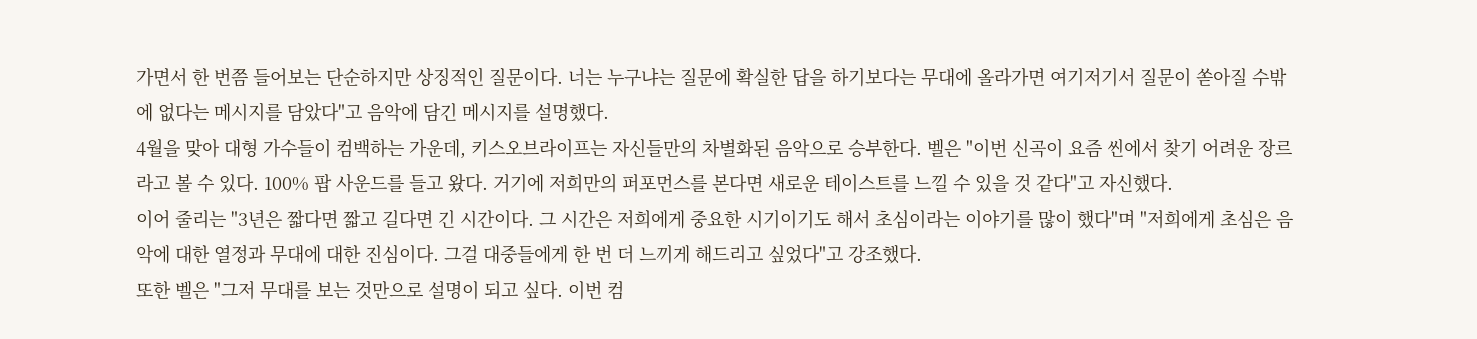가면서 한 번쯤 들어보는 단순하지만 상징적인 질문이다. 너는 누구냐는 질문에 확실한 답을 하기보다는 무대에 올라가면 여기저기서 질문이 쏟아질 수밖에 없다는 메시지를 담았다"고 음악에 담긴 메시지를 설명했다.
4월을 맞아 대형 가수들이 컴백하는 가운데, 키스오브라이프는 자신들만의 차별화된 음악으로 승부한다. 벨은 "이번 신곡이 요즘 씬에서 찾기 어려운 장르라고 볼 수 있다. 100% 팝 사운드를 들고 왔다. 거기에 저희만의 퍼포먼스를 본다면 새로운 테이스트를 느낄 수 있을 것 같다"고 자신했다.
이어 줄리는 "3년은 짧다면 짧고 길다면 긴 시간이다. 그 시간은 저희에게 중요한 시기이기도 해서 초심이라는 이야기를 많이 했다"며 "저희에게 초심은 음악에 대한 열정과 무대에 대한 진심이다. 그걸 대중들에게 한 번 더 느끼게 해드리고 싶었다"고 강조했다.
또한 벨은 "그저 무대를 보는 것만으로 설명이 되고 싶다. 이번 컴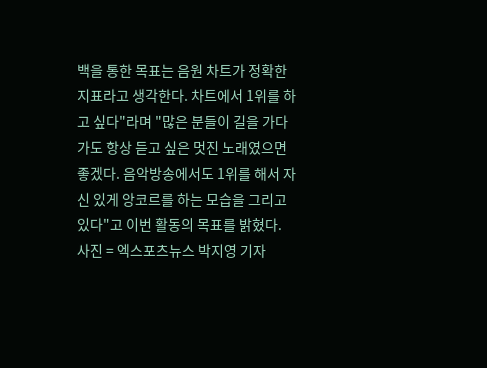백을 통한 목표는 음원 차트가 정확한 지표라고 생각한다. 차트에서 1위를 하고 싶다"라며 "많은 분들이 길을 가다가도 항상 듣고 싶은 멋진 노래였으면 좋겠다. 음악방송에서도 1위를 해서 자신 있게 앙코르를 하는 모습을 그리고 있다"고 이번 활동의 목표를 밝혔다.
사진 = 엑스포츠뉴스 박지영 기자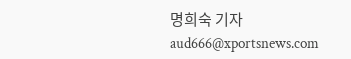명희숙 기자 aud666@xportsnews.com